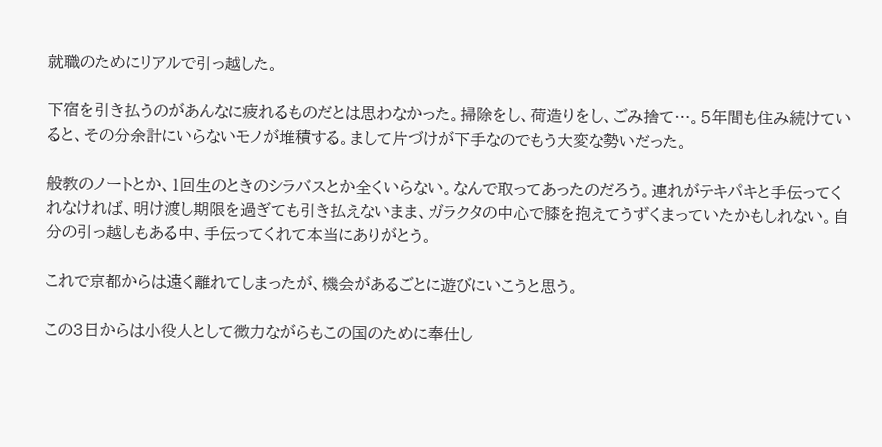就職のためにリアルで引っ越した。

下宿を引き払うのがあんなに疲れるものだとは思わなかった。掃除をし、荷造りをし、ごみ捨て…。5年間も住み続けていると、その分余計にいらないモノが堆積する。まして片づけが下手なのでもう大変な勢いだった。

般教のノートとか、1回生のときのシラバスとか全くいらない。なんで取ってあったのだろう。連れがテキパキと手伝ってくれなければ、明け渡し期限を過ぎても引き払えないまま、ガラクタの中心で膝を抱えてうずくまっていたかもしれない。自分の引っ越しもある中、手伝ってくれて本当にありがとう。

これで京都からは遠く離れてしまったが、機会があるごとに遊びにいこうと思う。

この3日からは小役人として微力ながらもこの国のために奉仕し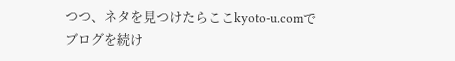つつ、ネタを見つけたらここkyoto-u.comでブログを続け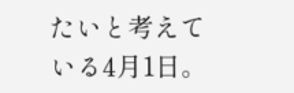たいと考えている4月1日。